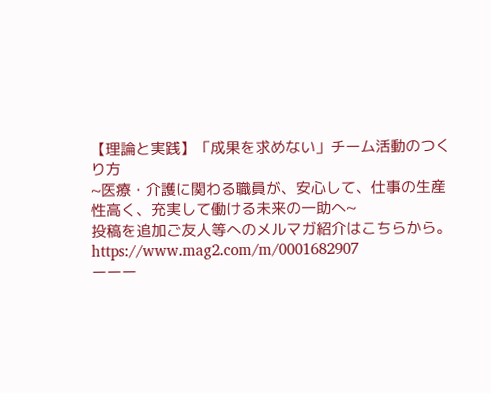【理論と実践】「成果を求めない」チーム活動のつくり方
~医療・介護に関わる職員が、安心して、仕事の生産性高く、充実して働ける未来の一助へ~
投稿を追加ご友人等へのメルマガ紹介はこちらから。
https://www.mag2.com/m/0001682907
ーーー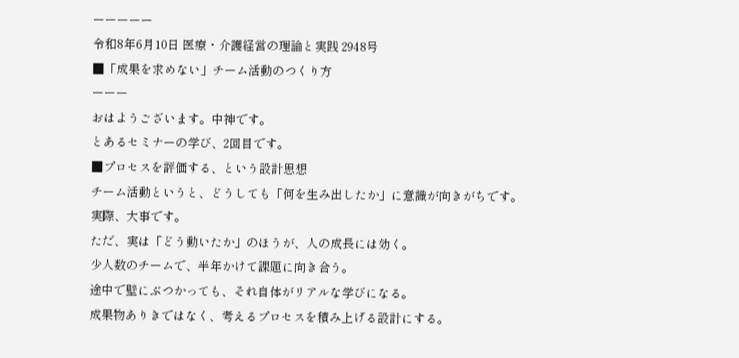ーーーーー
令和8年6月10日 医療・介護経営の理論と実践 2948号
■「成果を求めない」チーム活動のつくり方
ーーー
おはようございます。中神です。
とあるセミナーの学び、2回目です。
■プロセスを評価する、という設計思想
チーム活動というと、どうしても「何を生み出したか」に意識が向きがちです。
実際、大事です。
ただ、実は「どう動いたか」のほうが、人の成長には効く。
少人数のチームで、半年かけて課題に向き合う。
途中で壁にぶつかっても、それ自体がリアルな学びになる。
成果物ありきではなく、考えるプロセスを積み上げる設計にする。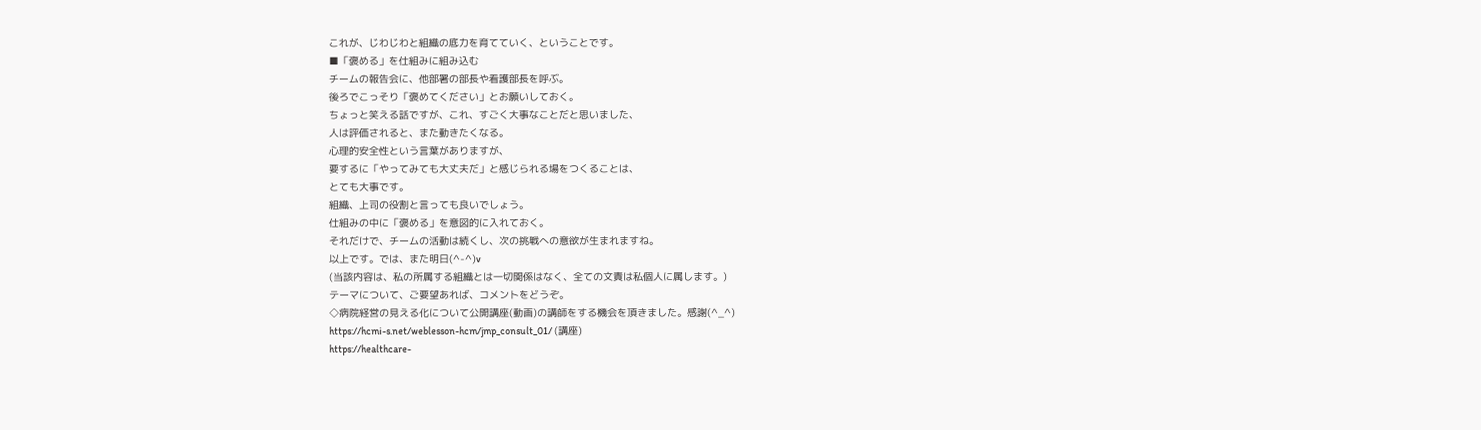これが、じわじわと組織の底力を育てていく、ということです。
■「褒める」を仕組みに組み込む
チームの報告会に、他部署の部長や看護部長を呼ぶ。
後ろでこっそり「褒めてください」とお願いしておく。
ちょっと笑える話ですが、これ、すごく大事なことだと思いました、
人は評価されると、また動きたくなる。
心理的安全性という言葉がありますが、
要するに「やってみても大丈夫だ」と感じられる場をつくることは、
とても大事です。
組織、上司の役割と言っても良いでしょう。
仕組みの中に「褒める」を意図的に入れておく。
それだけで、チームの活動は続くし、次の挑戦への意欲が生まれますね。
以上です。では、また明日(^-^)v
(当該内容は、私の所属する組織とは一切関係はなく、全ての文責は私個人に属します。)
テーマについて、ご要望あれば、コメントをどうぞ。
◇病院経営の見える化について公開講座(動画)の講師をする機会を頂きました。感謝(^_^)
https://hcmi-s.net/weblesson-hcm/jmp_consult_01/ (講座)
https://healthcare-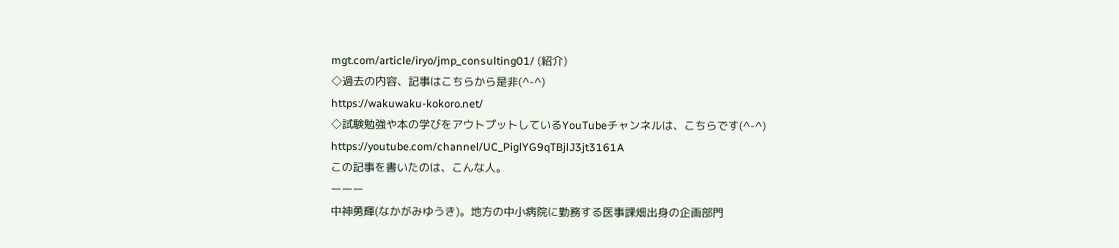mgt.com/article/iryo/jmp_consulting01/ (紹介)
◇過去の内容、記事はこちらから是非(^-^)
https://wakuwaku-kokoro.net/
◇試験勉強や本の学びをアウトプットしているYouTubeチャンネルは、こちらです(^-^)
https://youtube.com/channel/UC_PiglYG9qTBjlJ3jt3161A
この記事を書いたのは、こんな人。
ーーー
中神勇輝(なかがみゆうき)。地方の中小病院に勤務する医事課畑出身の企画部門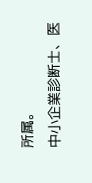所属。
中小企業診断士、医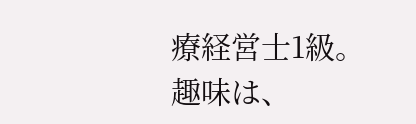療経営士1級。
趣味は、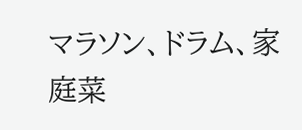マラソン、ドラム、家庭菜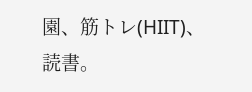園、筋トレ(HIIT)、読書。